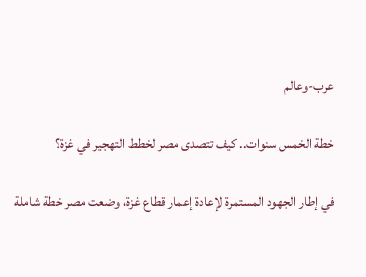عرب-وعالم

خطة الخمس سنوات.. كيف تتصدى مصر لخطط التهجير في غزة؟

في إطار الجهود المستمرة لإعادة إعمار قطاع غزة، وضعت مصر خطة شاملة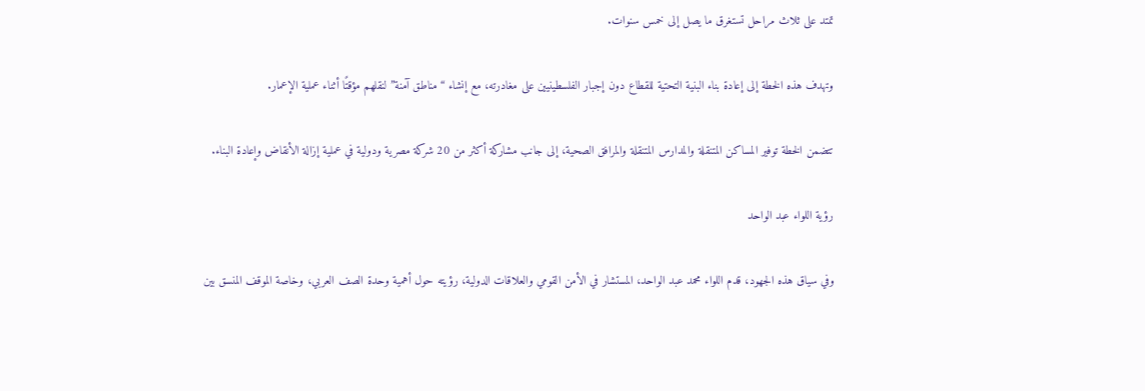تمتد على ثلاث مراحل تستغرق ما يصل إلى خمس سنوات.

وتهدف هذه الخطة إلى إعادة بناء البنية التحتية للقطاع دون إجبار الفلسطينيين على مغادرته، مع إنشاء “مناطق آمنة” لنقلهم مؤقتًا أثناء عملية الإعمار.

تتضمن الخطة توفير المساكن المتنقلة والمدارس المتنقلة والمرافق الصحية، إلى جانب مشاركة أكثر من 20 شركة مصرية ودولية في عملية إزالة الأنقاض وإعادة البناء.

رؤية اللواء عبد الواحد

وفي سياق هذه الجهود، قدم اللواء محمد عبد الواحد، المستشار في الأمن القومي والعلاقات الدولية، رؤيته حول أهمية وحدة الصف العربي، وخاصة الموقف المنسق بين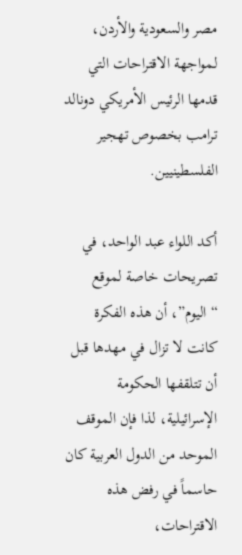مصر والسعودية والأردن، لمواجهة الاقتراحات التي قدمها الرئيس الأمريكي دونالد ترامب بخصوص تهجير الفلسطينيين.

أكد اللواء عبد الواحد، في تصريحات خاصة لموقع “اليوم”، أن هذه الفكرة كانت لا تزال في مهدها قبل أن تتلقفها الحكومة الإسرائيلية، لذا فإن الموقف الموحد من الدول العربية كان حاسماً في رفض هذه الاقتراحات،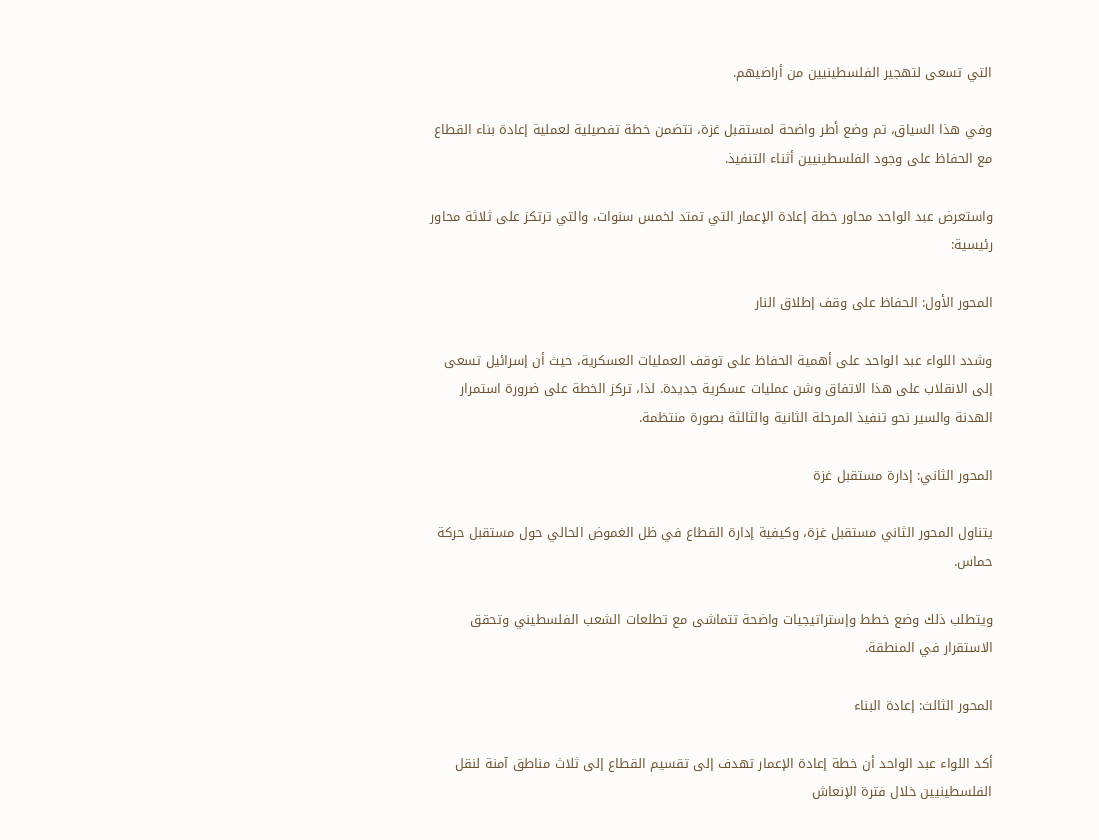التي تسعى لتهجير الفلسطينيين من أراضيهم.

وفي هذا السياق، تم وضع أطر واضحة لمستقبل غزة، تتضمن خطة تفصيلية لعملية إعادة بناء القطاع مع الحفاظ على وجود الفلسطينيين أثناء التنفيذ.

واستعرض عبد الواحد محاور خطة إعادة الإعمار التي تمتد لخمس سنوات، والتي ترتكز على ثلاثة محاور رئيسية:

المحور الأول: الحفاظ على وقف إطلاق النار

وشدد اللواء عبد الواحد على أهمية الحفاظ على توقف العمليات العسكرية، حيث أن إسرائيل تسعى إلى الانقلاب على هذا الاتفاق وشن عمليات عسكرية جديدة. لذا، تركز الخطة على ضرورة استمرار الهدنة والسير نحو تنفيذ المرحلة الثانية والثالثة بصورة منتظمة.

المحور الثاني: إدارة مستقبل غزة

يتناول المحور الثاني مستقبل غزة، وكيفية إدارة القطاع في ظل الغموض الحالي حول مستقبل حركة حماس.

ويتطلب ذلك وضع خطط وإستراتيجيات واضحة تتماشى مع تطلعات الشعب الفلسطيني وتحقق الاستقرار في المنطقة.

المحور الثالث: إعادة البناء

أكد اللواء عبد الواحد أن خطة إعادة الإعمار تهدف إلى تقسيم القطاع إلى ثلاث مناطق آمنة لنقل الفلسطينيين خلال فترة الإنعاش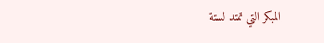المبكر التي تمتد لستة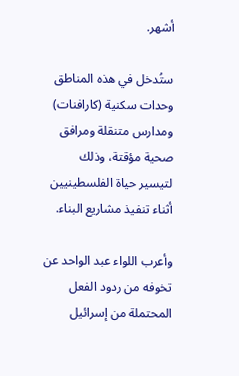أشهر.

ستُدخل في هذه المناطق وحدات سكنية (كارافنات) ومدارس متنقلة ومرافق صحية مؤقتة، وذلك لتيسير حياة الفلسطينيين أثناء تنفيذ مشاريع البناء.

وأعرب اللواء عبد الواحد عن تخوفه من ردود الفعل المحتملة من إسرائيل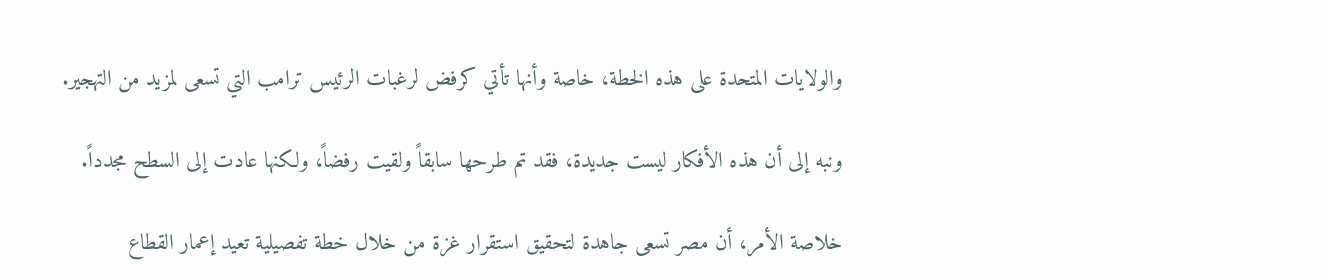والولايات المتحدة على هذه الخطة، خاصة وأنها تأتي كرفض لرغبات الرئيس ترامب التي تسعى لمزيد من التهجير.

ونبه إلى أن هذه الأفكار ليست جديدة، فقد تم طرحها سابقاً ولقيت رفضاً، ولكنها عادت إلى السطح مجدداً.

خلاصة الأمر، أن مصر تسعى جاهدة لتحقيق استقرار غزة من خلال خطة تفصيلية تعيد إعمار القطاع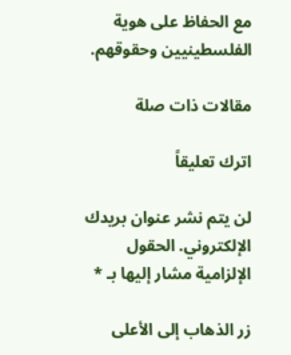مع الحفاظ على هوية الفلسطينيين وحقوقهم.

مقالات ذات صلة

اترك تعليقاً

لن يتم نشر عنوان بريدك الإلكتروني. الحقول الإلزامية مشار إليها بـ *

زر الذهاب إلى الأعلى